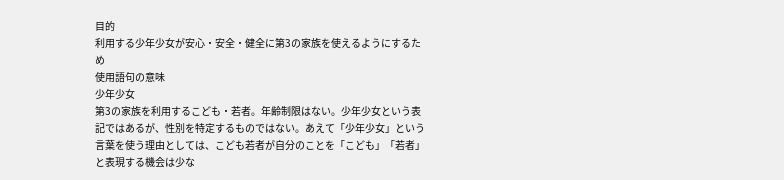目的
利用する少年少女が安心・安全・健全に第3の家族を使えるようにするため
使用語句の意味
少年少女
第3の家族を利用するこども・若者。年齢制限はない。少年少女という表記ではあるが、性別を特定するものではない。あえて「少年少女」という言葉を使う理由としては、こども若者が自分のことを「こども」「若者」と表現する機会は少な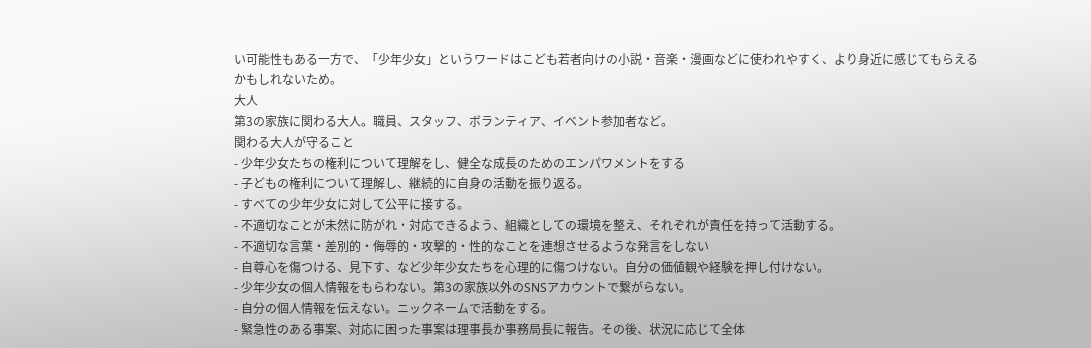い可能性もある一方で、「少年少女」というワードはこども若者向けの小説・音楽・漫画などに使われやすく、より身近に感じてもらえるかもしれないため。
大人
第3の家族に関わる大人。職員、スタッフ、ボランティア、イベント参加者など。
関わる大人が守ること
- 少年少女たちの権利について理解をし、健全な成長のためのエンパワメントをする
- 子どもの権利について理解し、継続的に自身の活動を振り返る。
- すべての少年少女に対して公平に接する。
- 不適切なことが未然に防がれ・対応できるよう、組織としての環境を整え、それぞれが責任を持って活動する。
- 不適切な言葉・差別的・侮辱的・攻撃的・性的なことを連想させるような発言をしない
- 自尊心を傷つける、見下す、など少年少女たちを心理的に傷つけない。自分の価値観や経験を押し付けない。
- 少年少女の個人情報をもらわない。第3の家族以外のSNSアカウントで繋がらない。
- 自分の個人情報を伝えない。ニックネームで活動をする。
- 緊急性のある事案、対応に困った事案は理事長か事務局長に報告。その後、状況に応じて全体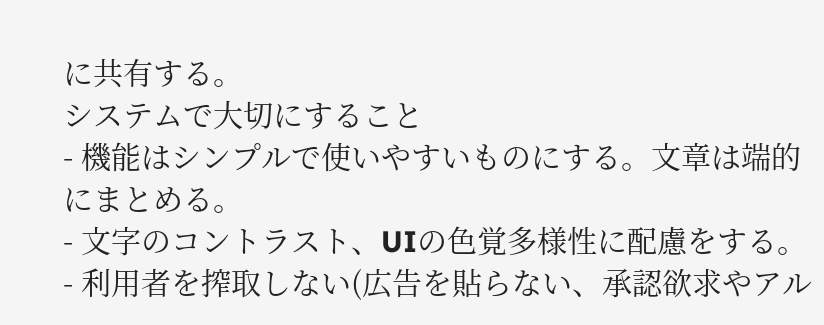に共有する。
システムで大切にすること
- 機能はシンプルで使いやすいものにする。文章は端的にまとめる。
- 文字のコントラスト、UIの色覚多様性に配慮をする。
- 利用者を搾取しない(広告を貼らない、承認欲求やアル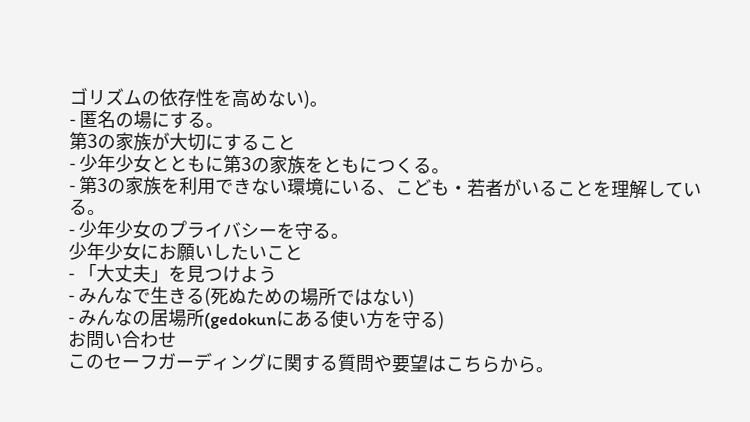ゴリズムの依存性を高めない)。
- 匿名の場にする。
第3の家族が大切にすること
- 少年少女とともに第3の家族をともにつくる。
- 第3の家族を利用できない環境にいる、こども・若者がいることを理解している。
- 少年少女のプライバシーを守る。
少年少女にお願いしたいこと
- 「大丈夫」を見つけよう
- みんなで生きる(死ぬための場所ではない)
- みんなの居場所(gedokunにある使い方を守る)
お問い合わせ
このセーフガーディングに関する質問や要望はこちらから。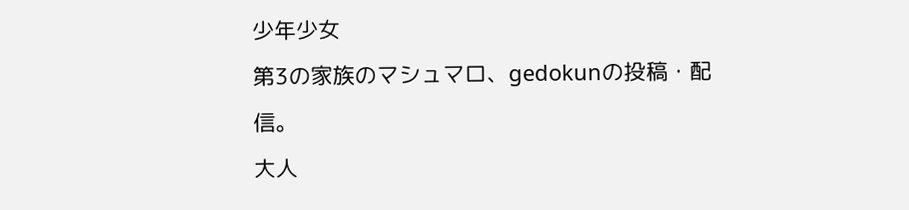少年少女
第3の家族のマシュマロ、gedokunの投稿・配信。
大人